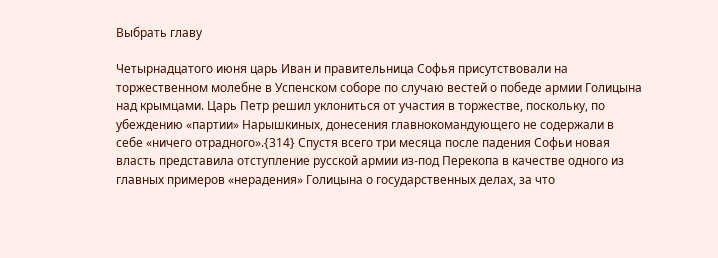Выбрать главу

Четырнадцатого июня царь Иван и правительница Софья присутствовали на торжественном молебне в Успенском соборе по случаю вестей о победе армии Голицына над крымцами. Царь Петр решил уклониться от участия в торжестве, поскольку, по убеждению «партии» Нарышкиных, донесения главнокомандующего не содержали в себе «ничего отрадного».{314} Спустя всего три месяца после падения Софьи новая власть представила отступление русской армии из-под Перекопа в качестве одного из главных примеров «нерадения» Голицына о государственных делах, за что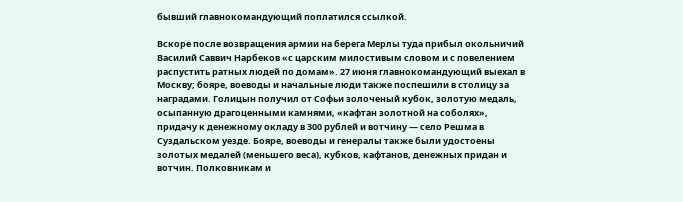бывший главнокомандующий поплатился ссылкой.

Вскоре после возвращения армии на берега Мерлы туда прибыл окольничий Василий Саввич Нарбеков «с царским милостивым словом и с повелением распустить ратных людей по домам». 27 июня главнокомандующий выехал в Москву; бояре, воеводы и начальные люди также поспешили в столицу за наградами. Голицын получил от Софьи золоченый кубок, золотую медаль, осыпанную драгоценными камнями, «кафтан золотной на соболях», придачу к денежному окладу в 300 рублей и вотчину — село Решма в Суздальском уезде. Бояре, воеводы и генералы также были удостоены золотых медалей (меньшего веса), кубков, кафтанов, денежных придан и вотчин. Полковникам и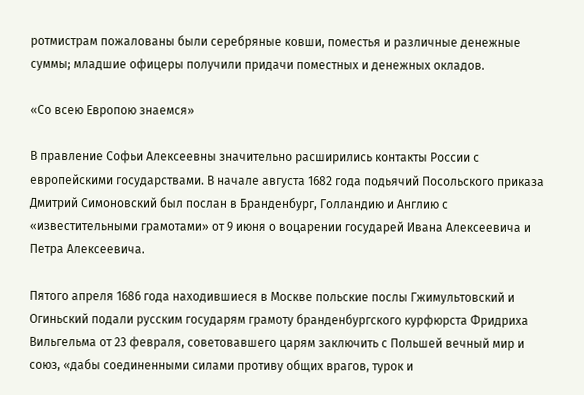ротмистрам пожалованы были серебряные ковши, поместья и различные денежные суммы; младшие офицеры получили придачи поместных и денежных окладов.

«Со всею Европою знаемся»

В правление Софьи Алексеевны значительно расширились контакты России с европейскими государствами. В начале августа 1682 года подьячий Посольского приказа Дмитрий Симоновский был послан в Бранденбург, Голландию и Англию с «известительными грамотами» от 9 июня о воцарении государей Ивана Алексеевича и Петра Алексеевича.

Пятого апреля 1686 года находившиеся в Москве польские послы Гжимультовский и Огиньский подали русским государям грамоту бранденбургского курфюрста Фридриха Вильгельма от 23 февраля, советовавшего царям заключить с Польшей вечный мир и союз, «дабы соединенными силами противу общих врагов, турок и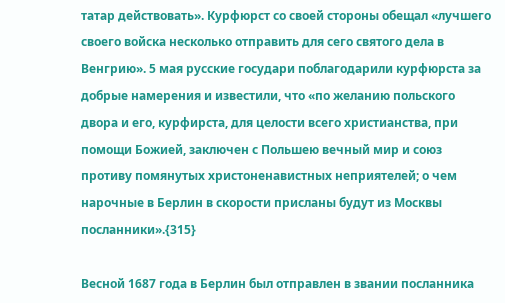татар действовать». Курфюрст со своей стороны обещал «лучшего своего войска несколько отправить для сего святого дела в Венгрию». 5 мая русские государи поблагодарили курфюрста за добрые намерения и известили, что «по желанию польского двора и его, курфирста, для целости всего христианства, при помощи Божией, заключен с Польшею вечный мир и союз противу помянутых христоненавистных неприятелей; о чем нарочные в Берлин в скорости присланы будут из Москвы посланники».{315}

Весной 1687 года в Берлин был отправлен в звании посланника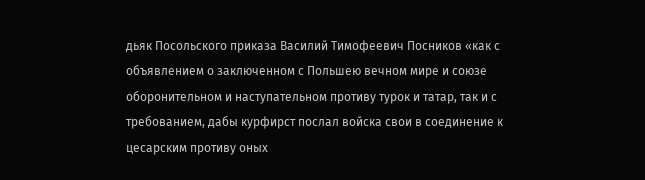дьяк Посольского приказа Василий Тимофеевич Посников «как с объявлением о заключенном с Польшею вечном мире и союзе оборонительном и наступательном противу турок и татар, так и с требованием, дабы курфирст послал войска свои в соединение к цесарским противу оных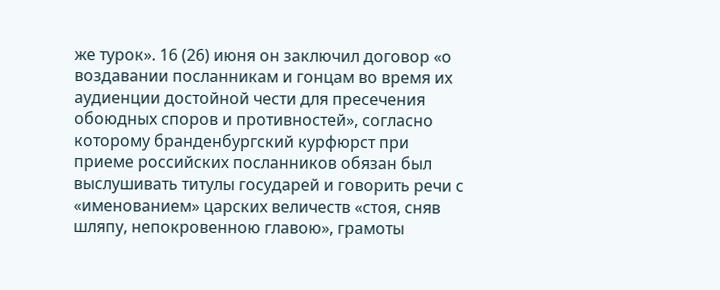же турок». 16 (26) июня он заключил договор «о воздавании посланникам и гонцам во время их аудиенции достойной чести для пресечения обоюдных споров и противностей», согласно которому бранденбургский курфюрст при приеме российских посланников обязан был выслушивать титулы государей и говорить речи с «именованием» царских величеств «стоя, сняв шляпу, непокровенною главою», грамоты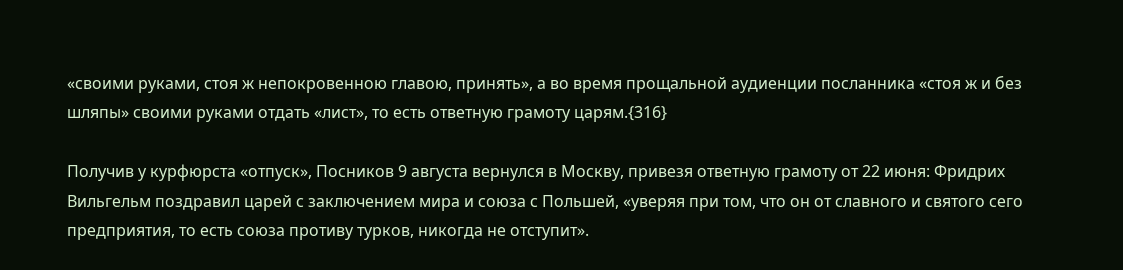«своими руками, стоя ж непокровенною главою, принять», а во время прощальной аудиенции посланника «стоя ж и без шляпы» своими руками отдать «лист», то есть ответную грамоту царям.{316}

Получив у курфюрста «отпуск», Посников 9 августа вернулся в Москву, привезя ответную грамоту от 22 июня: Фридрих Вильгельм поздравил царей с заключением мира и союза с Польшей, «уверяя при том, что он от славного и святого сего предприятия, то есть союза противу турков, никогда не отступит».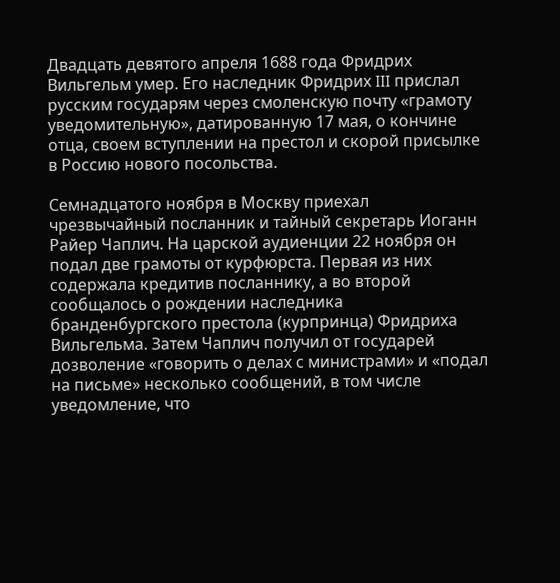Двадцать девятого апреля 1688 года Фридрих Вильгельм умер. Его наследник Фридрих III прислал русским государям через смоленскую почту «грамоту уведомительную», датированную 17 мая, о кончине отца, своем вступлении на престол и скорой присылке в Россию нового посольства.

Семнадцатого ноября в Москву приехал чрезвычайный посланник и тайный секретарь Иоганн Райер Чаплич. На царской аудиенции 22 ноября он подал две грамоты от курфюрста. Первая из них содержала кредитив посланнику, а во второй сообщалось о рождении наследника бранденбургского престола (курпринца) Фридриха Вильгельма. Затем Чаплич получил от государей дозволение «говорить о делах с министрами» и «подал на письме» несколько сообщений, в том числе уведомление, что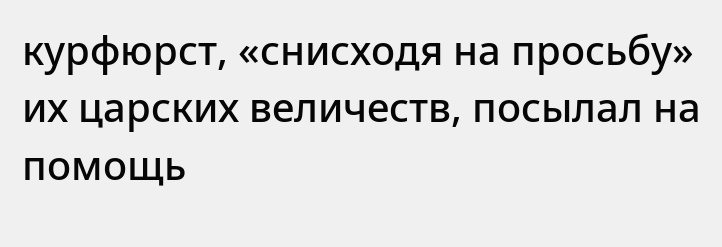курфюрст, «снисходя на просьбу» их царских величеств, посылал на помощь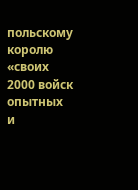польскому королю «своих 2000 войск опытных и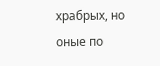храбрых, но оные по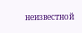неизвестной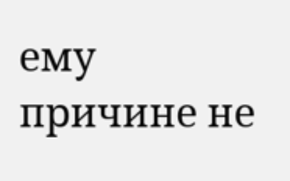ему причине не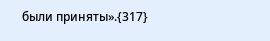были приняты».{317}